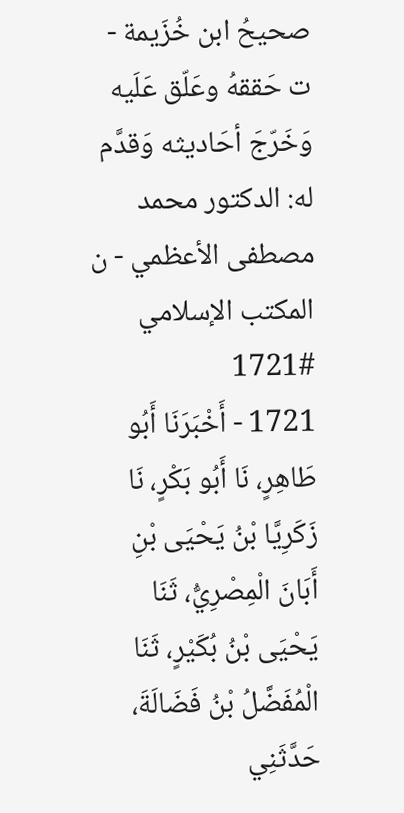صحيحُ ابن خُزَيمة - ت حَققهُ وعَلّق عَلَيه وَخَرّجَ أحَاديثه وَقدَّم له: الدكتور محمد مصطفى الأعظمي - ن المكتب الإسلامي #1721
1721 - أَخْبَرَنَا أَبُو طَاهِرٍ، نَا أَبُو بَكْرٍ، نَا زَكَرِيَّا بْنُ يَحْيَى بْنِ أَبَانَ الْمِصْرِيُّ، ثَنَا يَحْيَى بْنُ بُكَيْرٍ، ثَنَا الْمُفَضَّلُ بْنُ فَضَالَةَ، حَدَّثَنِي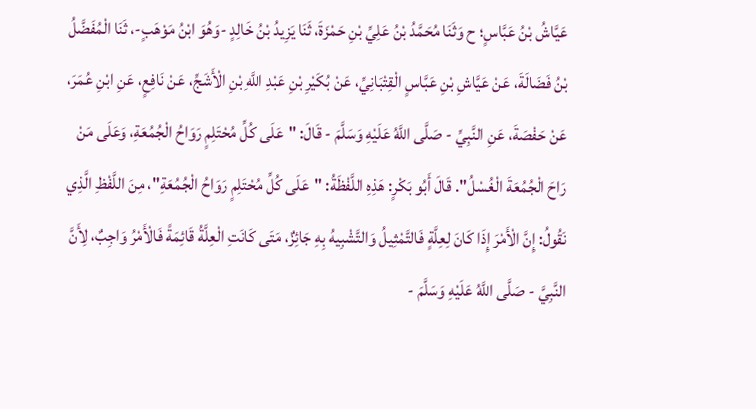عَيَّاشُ بْنُ عَبَّاسٍ؛ ح وَثَنَا مُحَمَّدُ بْنُ عَلِيِّ بْنِ حَمْزَةَ، ثَنَا يَزِيدُ بْنُ خَالِدٍ -وَهُوَ ابْنُ مَوْهَبٍ-، ثَنَا الْمُفَضَّلُ بْنُ فَضَالَةَ، عَنْ عَيَّاشِ بْنِ عَبَّاسٍ الْقِتْبَانِيِّ، عَنْ بُكَيْرِ بْنِ عَبْدِ اللَّهِ بْنِ الْأَشَجِّ، عَنْ نَافِعٍ، عَنِ ابْنِ عُمَرَ، عَنْ حَفْصَةَ، عَنِ النَّبِيِّ - صَلَّى اللَّهُ عَلَيْهِ وَسَلَّمَ - قَالَ: "عَلَى كُلِّ مُحْتَلِمٍ رَوَاحُ الْجُمُعَةِ، وَعَلَى مَنْ رَاحَ الْجُمُعَةَ الْغُسْلُ". قَالَ أَبُو بَكْرٍ: هَذِهِ اللَّفْظَةُ: "عَلَى كُلِّ مُحْتَلِمٍ رَوَاحُ الْجُمُعَةِ"، مِنَ اللَّفْظِ الَّذِي نَقُولُ: إِنَّ الْأَمْرَ إِذَا كَانَ لِعِلَّةٍ فَالتَّمْثِيلُ وَالتَّشْبِيهُ بِهِ جَائِزٌ، مَتَى كَانَتِ الْعِلَّةُ قَائِمَةً فَالْأَمْرُ وَاجِبٌ، لِأَنَّ النَّبِيَّ - صَلَّى اللَّهُ عَلَيْهِ وَسَلَّمَ -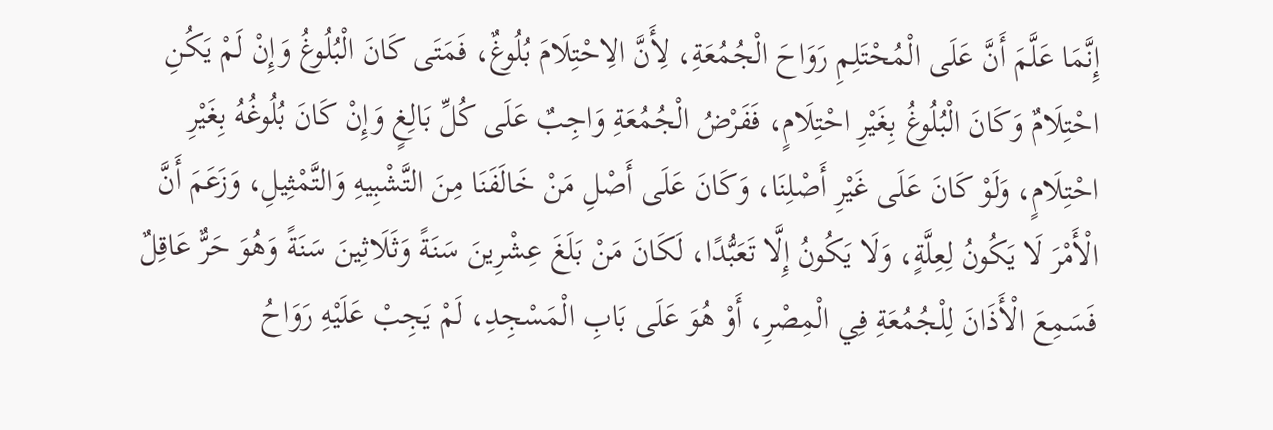إِنَّمَا عَلَّمَ أَنَّ عَلَى الْمُحْتَلِمِ رَوَاحَ الْجُمُعَةِ، لِأَنَّ الِاحْتِلَامَ بُلُوغٌ، فَمَتَى كَانَ الْبُلُوغُ وَإِنْ لَمْ يَكُنِ احْتِلَامٌ وَكَانَ الْبُلُوغُ بِغَيْرِ احْتِلَامٍ، فَفَرْضُ الْجُمُعَةِ وَاجِبٌ عَلَى كُلِّ بَالِغٍ وَإِنْ كَانَ بُلُوغُهُ بِغَيْرِ احْتِلَامٍ، وَلَوْ كَانَ عَلَى غَيْرِ أَصْلِنَا، وَكَانَ عَلَى أَصْلِ مَنْ خَالَفَنَا مِنَ التَّشْبِيهِ وَالتَّمْثِيلِ، وَزَعَمَ أَنَّ الْأَمْرَ لَا يَكُونُ لِعِلَّةٍ، وَلَا يَكُونُ إِلَّا تَعَبُّدًا، لَكَانَ مَنْ بَلَغَ عِشْرِينَ سَنَةً وَثَلَاثِينَ سَنَةً وَهُوَ حَرٌّ عَاقِلٌ فَسَمِعَ الْأَذَانَ لِلْجُمُعَةِ فِي الْمِصْرِ، أَوْ هُوَ عَلَى بَابِ الْمَسْجِدِ، لَمْ يَجِبْ عَلَيْهِ رَوَاحُ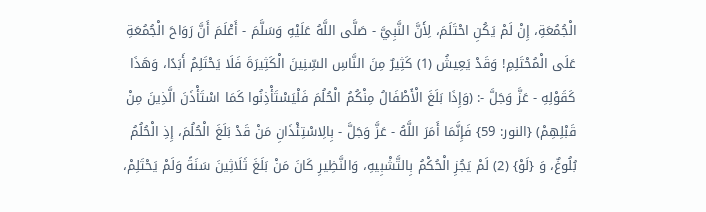الْجُمُعَةِ، إِنْ لَمْ يَكُنِ احْتَلَمَ، لِأَنَّ النَّبِيَّ - صَلَّى اللَّهُ عَلَيْهِ وَسَلَّمَ - أَعْلَمَ أَنَّ رَوَاحَ الْجُمُعَةِ عَلَى الْمُحْتَلِمِ! وَقَدْ يَعِيشُ (1) كَثِيرٌ مِنَ النَّاسِ السِّنِينَ الْكَثِيرَةَ فَلَا يَحْتَلِمُ أَبَدًا، وَهَذَا كَقَوْلِهِ - عَزَّ وَجَلَّ -: (وَإِذَا بَلَغَ الْأَطْفَالُ مِنْكُمُ الْحُلُمَ فَلْيَسْتَأْذِنُوا كَمَا اسْتَأْذَنَ الَّذِينَ مِنْ قَبْلِهِمْ) {النور: 59} فَإِنَّمَا أَمَرَ اللَّهُ - عَزَّ وَجَلَّ - بِالِاسْتِئْذَانِ مَنْ قَدْ بَلَغَ الْحُلُمَ، إِذِ الْحُلُمُ بُلُوغٌ، وَ {لَوْ} (2) لَمْ يَجُزِ الْحُكْمُ بِالتَّشْبِيهِ، وَالنَّظِيرِ كَانَ مَنْ بَلَغَ ثَلَاثِينَ سَنَةً وَلَمْ يَحْتَلِمْ،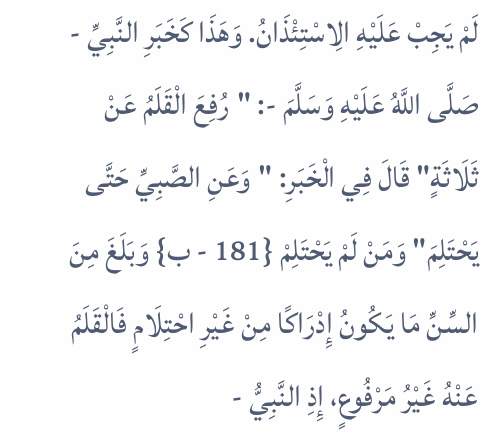لَمْ يَجِبْ عَلَيْهِ الِاسْتِئْذَانُ. وَهَذَا كَخَبَرِ النَّبِيِّ - صَلَّى اللَّهُ عَلَيْهِ وَسَلَّمَ -: "رُفِعَ الْقَلَمُ عَنْ ثَلَاثَةٍ" قَالَ فِي الْخَبَرِ: "وَعَنِ الصَّبِيِّ حَتَّى يَحْتَلِمَ" وَمَنْ لَمْ يَحْتَلِمْ {181 - ب} وَبَلَغَ مِنَ السِّنِّ مَا يَكُونُ إِدْرَاكًا مِنْ غَيْرِ احْتِلَامٍ فَالْقَلَمُ عَنْهُ غَيْرُ مَرْفُوعٍ، إِذِ النَّبِيُّ -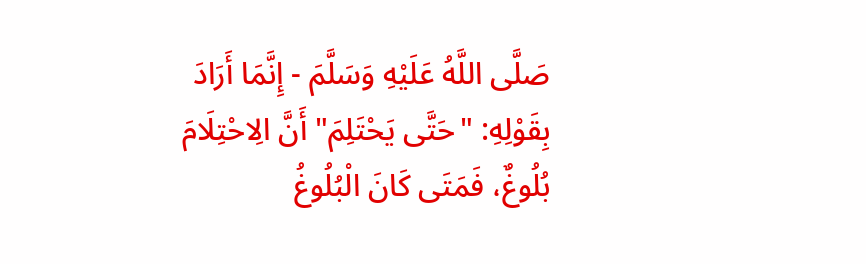صَلَّى اللَّهُ عَلَيْهِ وَسَلَّمَ - إِنَّمَا أَرَادَ بِقَوْلِهِ: "حَتَّى يَحْتَلِمَ" أَنَّ الِاحْتِلَامَ بُلُوغٌ، فَمَتَى كَانَ الْبُلُوغُ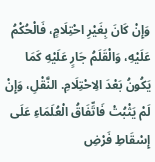وَإِنْ كَانَ بِغَيْرِ احْتِلَامٍ، فَالْحُكْمُ عَلَيْهِ، وَالْقَلَمُ جَارٍ عَلَيْهِ كَمَا يَكُونُ بَعْدَ الِاحْتِلَامِ. النَّقْلِ، وَإِنْ لَمْ يَثْبُتْ فَاتِّفَاقُ الْعُلَمَاءِ عَلَى إِسْقَاطِ فَرْضِ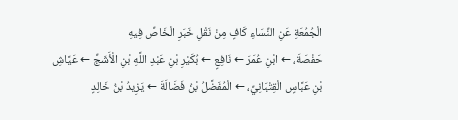الْجُمُعَةِ عَنِ النِّسَاءِ كَافٍ مِنْ نَقْلِ خَبَرِ الْخَاصِّ فِيهِ
حَفْصَةَ، ← ابْنِ عُمَرَ ← نَافِعٍ ← بُكَيْرِ بْنِ عَبْدِ اللَّهِ بْنِ الْأَشَجِّ ← عَيَّاشِ بْنِ عَبَّاسٍ الْقِتْبَانِيِّ، ← الْمُفَضَّلُ بْنُ فَضَالَةَ ← يَزِيدُ بْنُ خَالِدٍ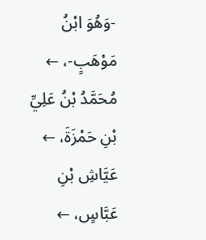-وَهُوَ ابْنُ مَوْهَبٍ-، ← مُحَمَّدُ بْنُ عَلِيِّ بْنِ حَمْزَةَ، ← عَيَّاشِ بْنِ عَبَّاسٍ، ←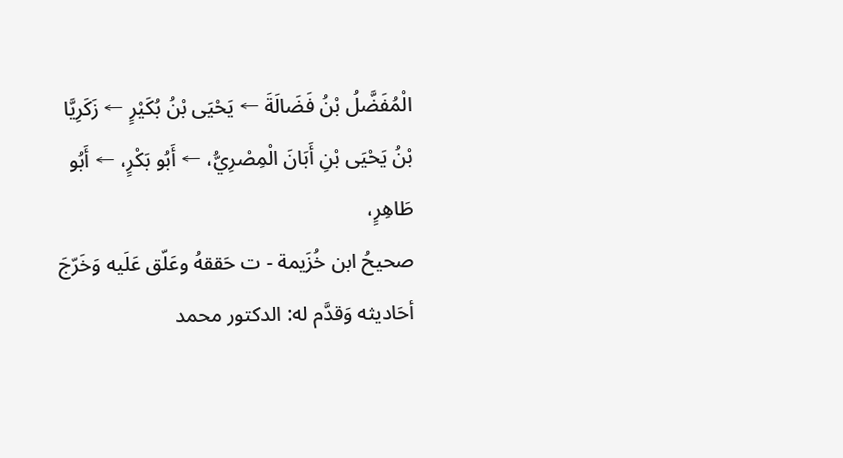الْمُفَضَّلُ بْنُ فَضَالَةَ ← يَحْيَى بْنُ بُكَيْرٍ ← زَكَرِيَّا بْنُ يَحْيَى بْنِ أَبَانَ الْمِصْرِيُّ، ← أَبُو بَكْرٍ، ← أَبُو طَاهِرٍ،
صحيحُ ابن خُزَيمة - ت حَققهُ وعَلّق عَلَيه وَخَرّجَ أحَاديثه وَقدَّم له: الدكتور محمد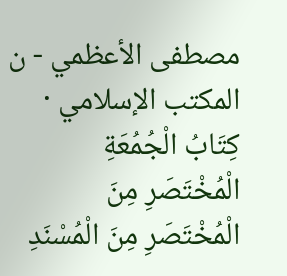مصطفى الأعظمي - ن المكتب الإسلامي · كِتَابُ الْجُمُعَةِ الْمُخْتَصَرِ مِنَ الْمُخْتَصَرِ مِنَ الْمُسْنَدِ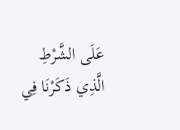عَلَى الشَّرْطِ الَّذِي ذَكَرْنَا فِي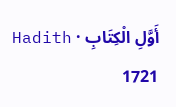أَوَّلِ الْكِتَابِ · Hadith 1721